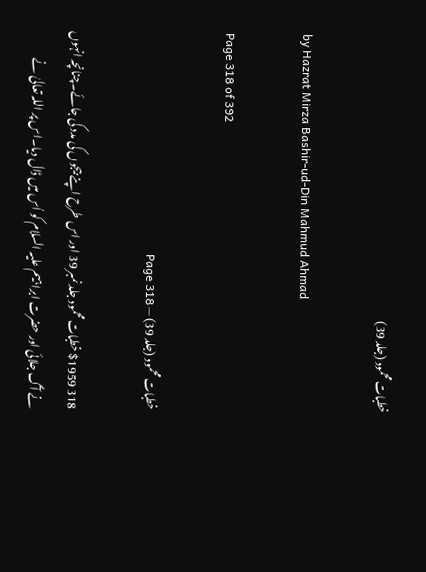خطبات محمود (جلد 39)

by Hazrat Mirza Bashir-ud-Din Mahmud Ahmad

Page 318 of 392

خطبات محمود (جلد 39) — Page 318

318 $1959 خطبات محمود جلد نمبر 39 اور اس طرح اپنے بیجوں کی مدد کی جائے۔چنانچہ انہوں نے آگ جلائی اور حضرت ابراہیم علیہ السلام کو اُس میں ڈال دیا۔اس پر اللہ تعالیٰ نے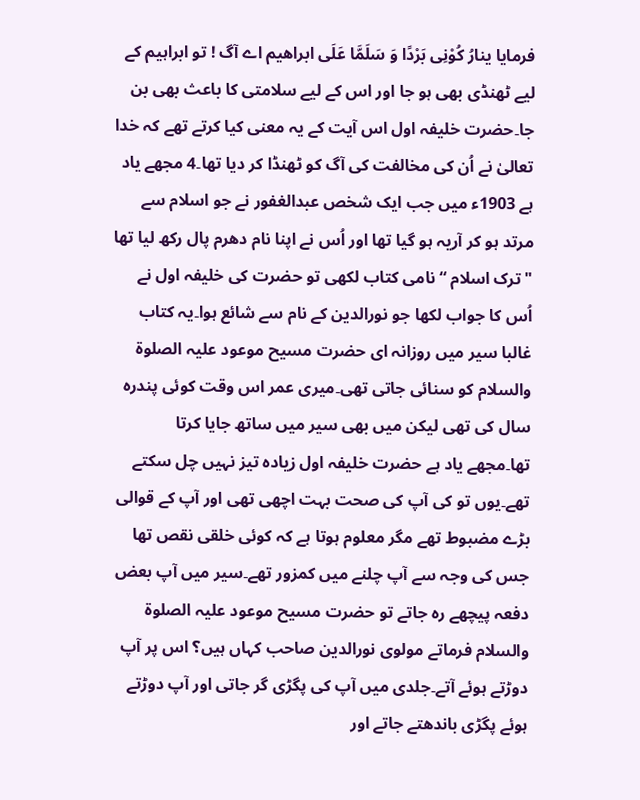فرمایا ینارُ كُوْنِى بَرْدًا وَ سَلَمَّا عَلَى ابراهیم اے آگ ! تو ابراہیم کے لیے ٹھنڈی بھی ہو جا اور اس کے لیے سلامتی کا باعث بھی بن جا۔حضرت خلیفہ اول اس آیت کے یہ معنی کیا کرتے تھے کہ خدا تعالیٰ نے اُن کی مخالفت کی آگ کو ٹھنڈا کر دیا تھا۔4 مجھے یاد ہے 1903ء میں جب ایک شخص عبدالغفور نے جو اسلام سے مرتد ہو کر آریہ ہو گیا تھا اور اُس نے اپنا نام دھرم پال رکھ لیا تھا " ترک اسلام “ نامی کتاب لکھی تو حضرت کی خلیفہ اول نے اُس کا جواب لکھا جو نورالدین کے نام سے شائع ہوا۔یہ کتاب غالبا سیر میں روزانہ ای حضرت مسیح موعود علیہ الصلوۃ والسلام کو سنائی جاتی تھی۔میری عمر اس وقت کوئی پندرہ سال کی تھی لیکن میں بھی سیر میں ساتھ جایا کرتا تھا۔مجھے یاد ہے حضرت خلیفہ اول زیادہ تیز نہیں چل سکتے تھے۔یوں تو کی آپ کی صحت بہت اچھی تھی اور آپ کے قوالی بڑے مضبوط تھے مگر معلوم ہوتا ہے کہ کوئی خلقی نقص تھا جس کی وجہ سے آپ چلنے میں کمزور تھے۔سیر میں آپ بعض دفعہ پیچھے رہ جاتے تو حضرت مسیح موعود علیہ الصلوۃ والسلام فرماتے مولوی نورالدین صاحب کہاں ہیں؟ اس پر آپ دوڑتے ہوئے آتے۔جلدی میں آپ کی پگڑی گر جاتی اور آپ دوڑتے ہوئے پگڑی باندھتے جاتے اور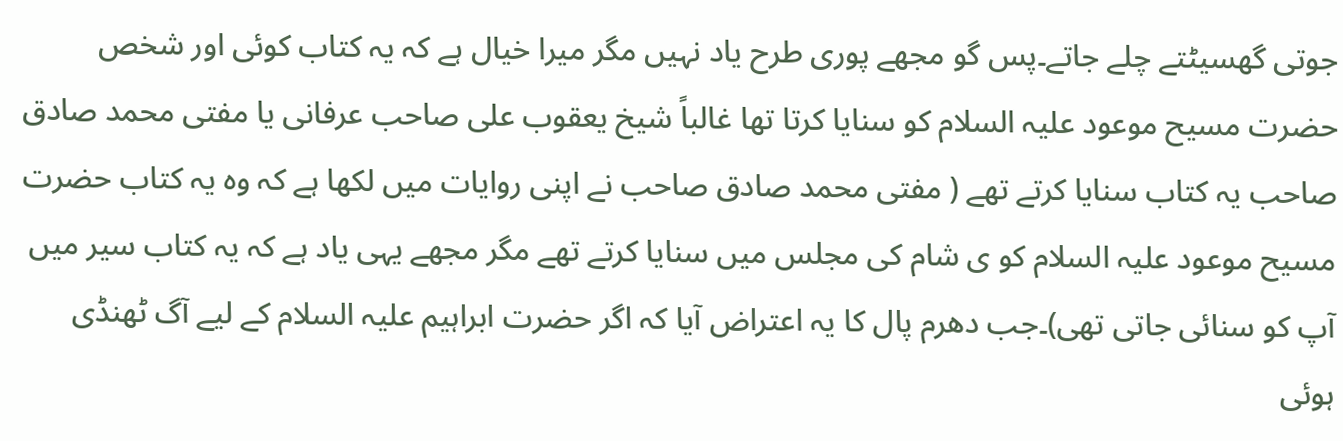جوتی گھسیٹتے چلے جاتے۔پس گو مجھے پوری طرح یاد نہیں مگر میرا خیال ہے کہ یہ کتاب کوئی اور شخص حضرت مسیح موعود علیہ السلام کو سنایا کرتا تھا غالباً شیخ یعقوب علی صاحب عرفانی یا مفتی محمد صادق صاحب یہ کتاب سنایا کرتے تھے ( مفتی محمد صادق صاحب نے اپنی روایات میں لکھا ہے کہ وہ یہ کتاب حضرت مسیح موعود علیہ السلام کو ی شام کی مجلس میں سنایا کرتے تھے مگر مجھے یہی یاد ہے کہ یہ کتاب سیر میں آپ کو سنائی جاتی تھی)۔جب دھرم پال کا یہ اعتراض آیا کہ اگر حضرت ابراہیم علیہ السلام کے لیے آگ ٹھنڈی ہوئی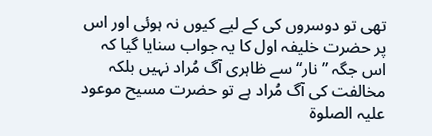تھی تو دوسروں کی کے لیے کیوں نہ ہوئی اور اس پر حضرت خلیفہ اول کا یہ جواب سنایا گیا کہ اس جگہ ”نار“ سے ظاہری آگ مُراد نہیں بلکہ مخالفت کی آگ مُراد ہے تو حضرت مسیح موعود علیہ الصلوۃ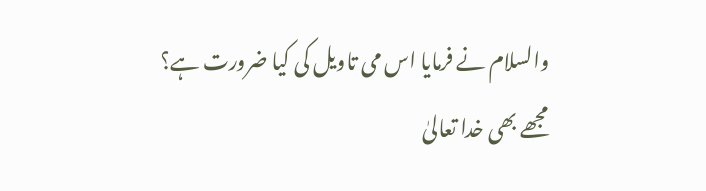والسلام نے فرمایا اس می تاویل کی کیا ضرورت ہے؟ مجھے بھی خدا تعالیٰ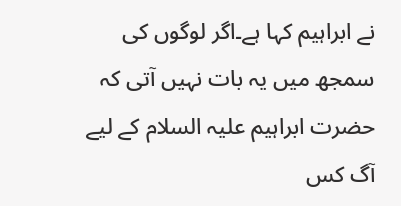نے ابراہیم کہا ہے۔اگر لوگوں کی سمجھ میں یہ بات نہیں آتی کہ حضرت ابراہیم علیہ السلام کے لیے آگ کس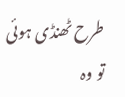طرح ٹھنڈی ہوئی تو وہ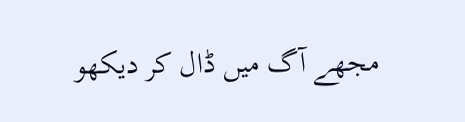مجھے آگ میں ڈال کر دیکھو